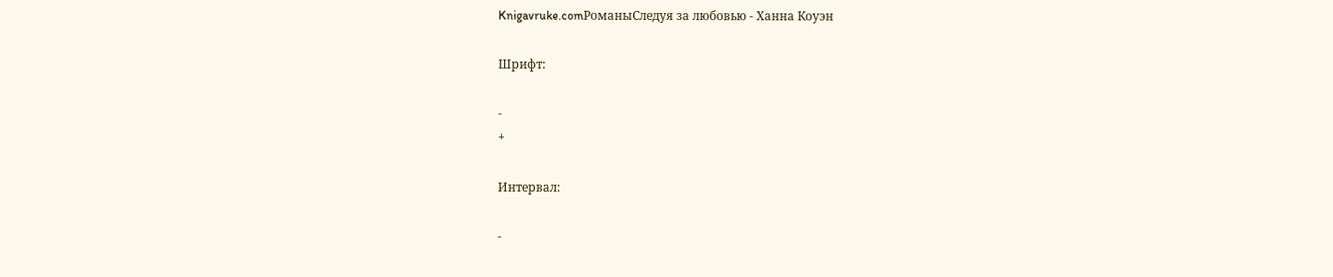Knigavruke.comРоманыСледуя за любовью - Ханна Коуэн

Шрифт:

-
+

Интервал:

-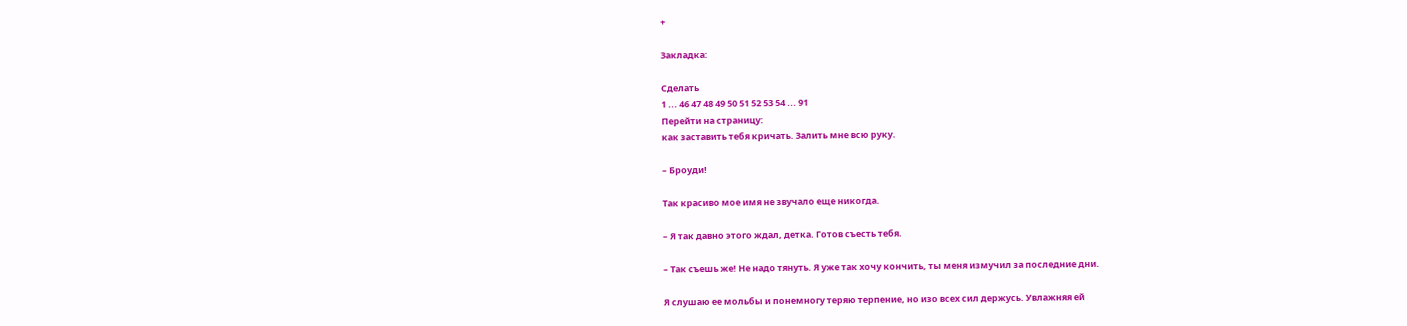+

Закладка:

Сделать
1 ... 46 47 48 49 50 51 52 53 54 ... 91
Перейти на страницу:
как заставить тебя кричать. Залить мне всю руку.

– Броуди!

Так красиво мое имя не звучало еще никогда.

– Я так давно этого ждал, детка. Готов съесть тебя.

– Так съешь же! Не надо тянуть. Я уже так хочу кончить, ты меня измучил за последние дни.

Я слушаю ее мольбы и понемногу теряю терпение, но изо всех сил держусь. Увлажняя ей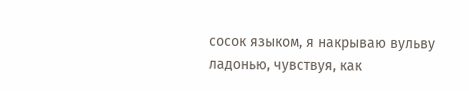сосок языком, я накрываю вульву ладонью, чувствуя, как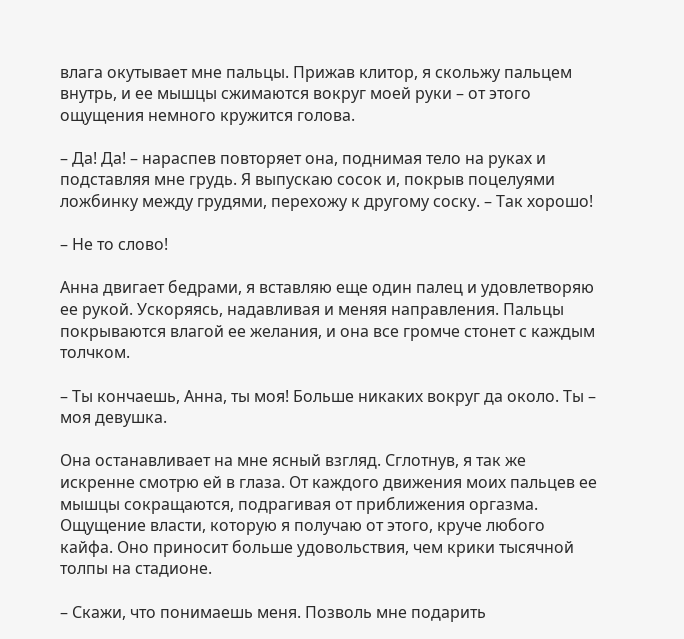влага окутывает мне пальцы. Прижав клитор, я скольжу пальцем внутрь, и ее мышцы сжимаются вокруг моей руки – от этого ощущения немного кружится голова.

– Да! Да! – нараспев повторяет она, поднимая тело на руках и подставляя мне грудь. Я выпускаю сосок и, покрыв поцелуями ложбинку между грудями, перехожу к другому соску. – Так хорошо!

– Не то слово!

Анна двигает бедрами, я вставляю еще один палец и удовлетворяю ее рукой. Ускоряясь, надавливая и меняя направления. Пальцы покрываются влагой ее желания, и она все громче стонет с каждым толчком.

– Ты кончаешь, Анна, ты моя! Больше никаких вокруг да около. Ты – моя девушка.

Она останавливает на мне ясный взгляд. Сглотнув, я так же искренне смотрю ей в глаза. От каждого движения моих пальцев ее мышцы сокращаются, подрагивая от приближения оргазма. Ощущение власти, которую я получаю от этого, круче любого кайфа. Оно приносит больше удовольствия, чем крики тысячной толпы на стадионе.

– Скажи, что понимаешь меня. Позволь мне подарить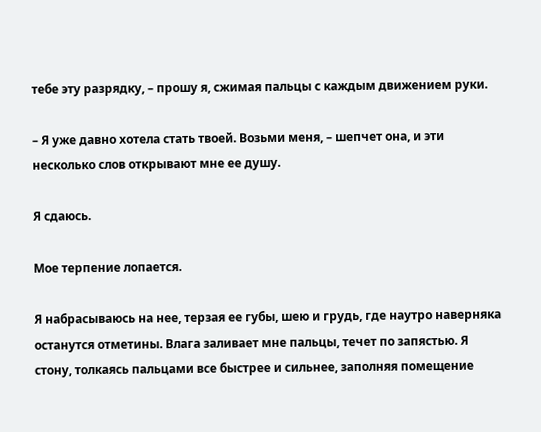тебе эту разрядку, – прошу я, сжимая пальцы с каждым движением руки.

– Я уже давно хотела стать твоей. Возьми меня, – шепчет она, и эти несколько слов открывают мне ее душу.

Я сдаюсь.

Мое терпение лопается.

Я набрасываюсь на нее, терзая ее губы, шею и грудь, где наутро наверняка останутся отметины. Влага заливает мне пальцы, течет по запястью. Я стону, толкаясь пальцами все быстрее и сильнее, заполняя помещение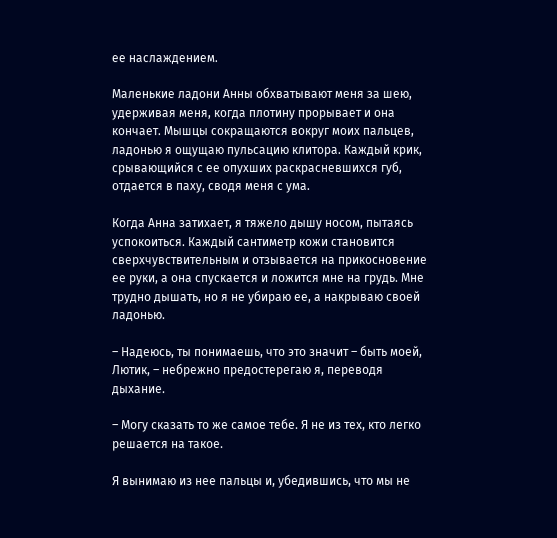ее наслаждением.

Маленькие ладони Анны обхватывают меня за шею, удерживая меня, когда плотину прорывает и она кончает. Мышцы сокращаются вокруг моих пальцев, ладонью я ощущаю пульсацию клитора. Каждый крик, срывающийся с ее опухших раскрасневшихся губ, отдается в паху, сводя меня с ума.

Когда Анна затихает, я тяжело дышу носом, пытаясь успокоиться. Каждый сантиметр кожи становится сверхчувствительным и отзывается на прикосновение ее руки, а она спускается и ложится мне на грудь. Мне трудно дышать, но я не убираю ее, а накрываю своей ладонью.

– Надеюсь, ты понимаешь, что это значит – быть моей, Лютик, – небрежно предостерегаю я, переводя дыхание.

– Могу сказать то же самое тебе. Я не из тех, кто легко решается на такое.

Я вынимаю из нее пальцы и, убедившись, что мы не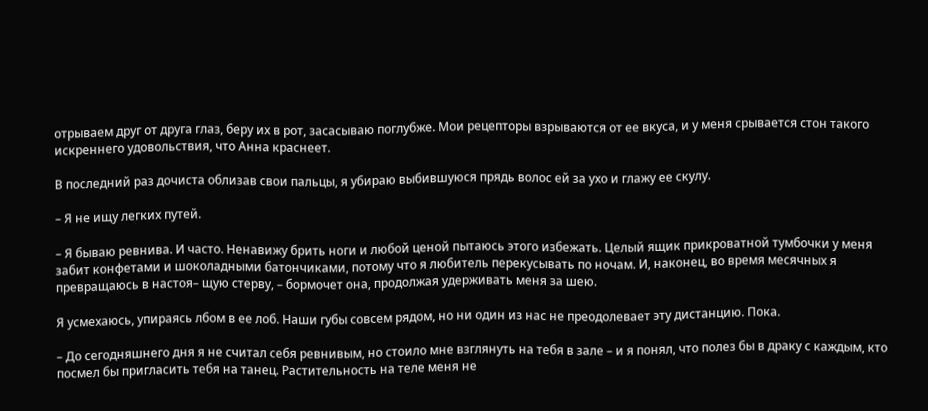отрываем друг от друга глаз, беру их в рот, засасываю поглубже. Мои рецепторы взрываются от ее вкуса, и у меня срывается стон такого искреннего удовольствия, что Анна краснеет.

В последний раз дочиста облизав свои пальцы, я убираю выбившуюся прядь волос ей за ухо и глажу ее скулу.

– Я не ищу легких путей.

– Я бываю ревнива. И часто. Ненавижу брить ноги и любой ценой пытаюсь этого избежать. Целый ящик прикроватной тумбочки у меня забит конфетами и шоколадными батончиками, потому что я любитель перекусывать по ночам. И, наконец, во время месячных я превращаюсь в настоя– щую стерву, – бормочет она, продолжая удерживать меня за шею.

Я усмехаюсь, упираясь лбом в ее лоб. Наши губы совсем рядом, но ни один из нас не преодолевает эту дистанцию. Пока.

– До сегодняшнего дня я не считал себя ревнивым, но стоило мне взглянуть на тебя в зале – и я понял, что полез бы в драку с каждым, кто посмел бы пригласить тебя на танец. Растительность на теле меня не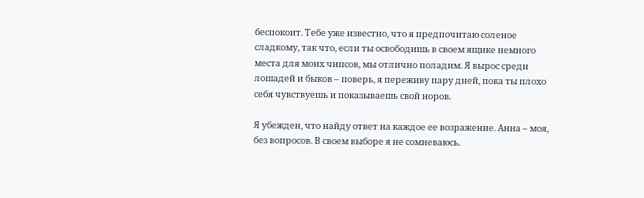беспокоит. Тебе уже известно, что я предпочитаю соленое сладкому, так что, если ты освободишь в своем ящике немного места для моих чипсов, мы отлично поладим. Я вырос среди лошадей и быков – поверь, я переживу пару дней, пока ты плохо себя чувствуешь и показываешь свой норов.

Я убежден, что найду ответ на каждое ее возражение. Анна – моя, без вопросов. В своем выборе я не сомневаюсь.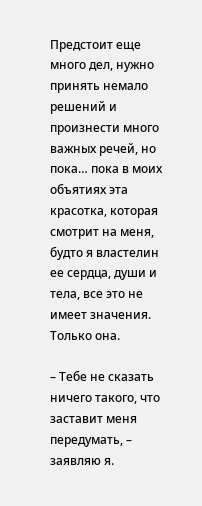Предстоит еще много дел, нужно принять немало решений и произнести много важных речей, но пока… пока в моих объятиях эта красотка, которая смотрит на меня, будто я властелин ее сердца, души и тела, все это не имеет значения. Только она.

– Тебе не сказать ничего такого, что заставит меня передумать, – заявляю я.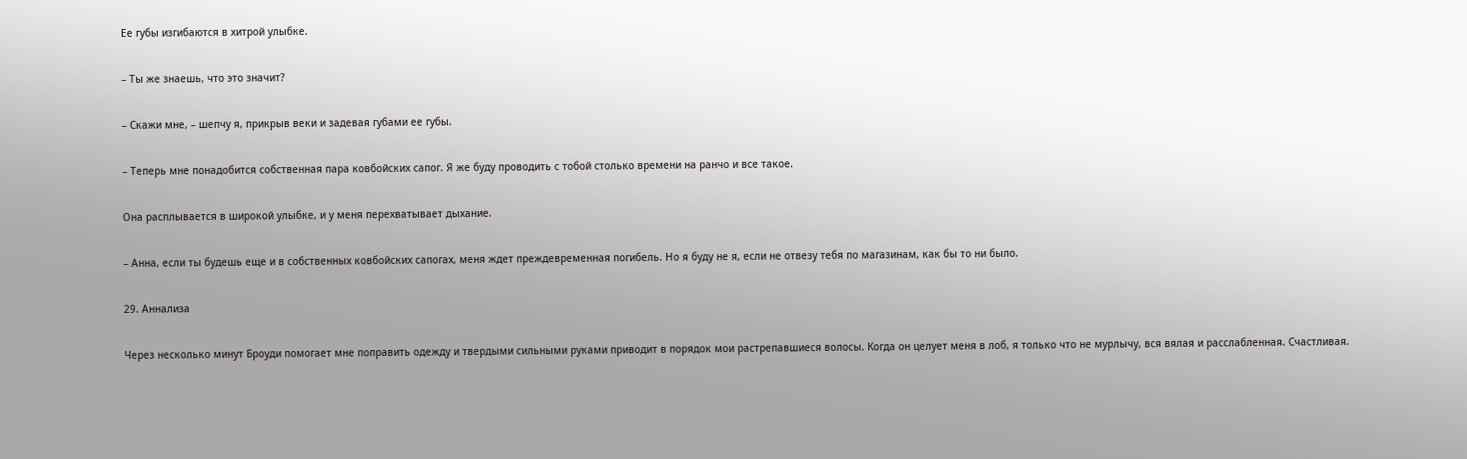Ее губы изгибаются в хитрой улыбке.

– Ты же знаешь, что это значит?

– Скажи мне, – шепчу я, прикрыв веки и задевая губами ее губы.

– Теперь мне понадобится собственная пара ковбойских сапог. Я же буду проводить с тобой столько времени на ранчо и все такое.

Она расплывается в широкой улыбке, и у меня перехватывает дыхание.

– Анна, если ты будешь еще и в собственных ковбойских сапогах, меня ждет преждевременная погибель. Но я буду не я, если не отвезу тебя по магазинам, как бы то ни было.

29. Аннализа

Через несколько минут Броуди помогает мне поправить одежду и твердыми сильными руками приводит в порядок мои растрепавшиеся волосы. Когда он целует меня в лоб, я только что не мурлычу, вся вялая и расслабленная. Счастливая.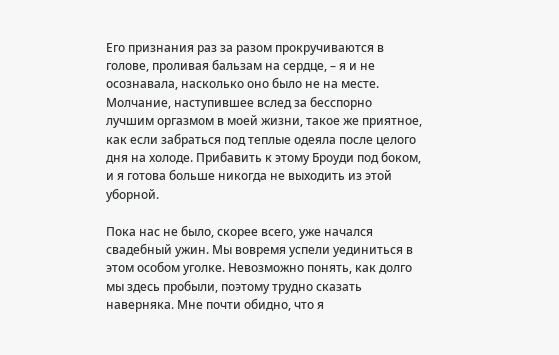Его признания раз за разом прокручиваются в голове, проливая бальзам на сердце, – я и не осознавала, насколько оно было не на месте. Молчание, наступившее вслед за бесспорно лучшим оргазмом в моей жизни, такое же приятное, как если забраться под теплые одеяла после целого дня на холоде. Прибавить к этому Броуди под боком, и я готова больше никогда не выходить из этой уборной.

Пока нас не было, скорее всего, уже начался свадебный ужин. Мы вовремя успели уединиться в этом особом уголке. Невозможно понять, как долго мы здесь пробыли, поэтому трудно сказать наверняка. Мне почти обидно, что я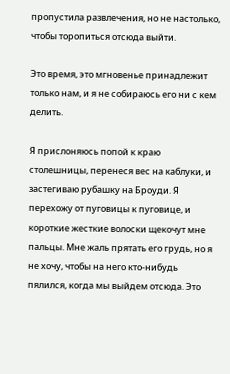пропустила развлечения, но не настолько, чтобы торопиться отсюда выйти.

Это время, это мгновенье принадлежит только нам, и я не собираюсь его ни с кем делить.

Я прислоняюсь попой к краю столешницы, перенеся вес на каблуки, и застегиваю рубашку на Броуди. Я перехожу от пуговицы к пуговице, и короткие жесткие волоски щекочут мне пальцы. Мне жаль прятать его грудь, но я не хочу, чтобы на него кто-нибудь пялился, когда мы выйдем отсюда. Это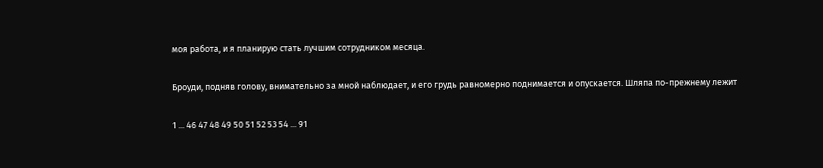моя работа, и я планирую стать лучшим сотрудником месяца.

Броуди, подняв голову, внимательно за мной наблюдает, и его грудь равномерно поднимается и опускается. Шляпа по-прежнему лежит

1 ... 46 47 48 49 50 51 52 53 54 ... 91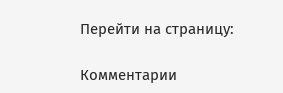Перейти на страницу:

Комментарии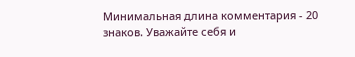Минимальная длина комментария - 20 знаков. Уважайте себя и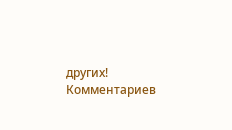других!
Комментариев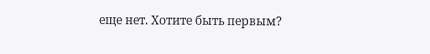еще нет. Хотите быть первым?